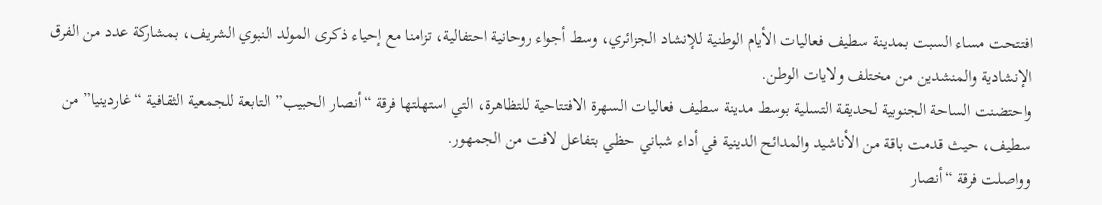افتتحت مساء السبت بمدينة سطيف فعاليات الأيام الوطنية للإنشاد الجزائري، وسط أجواء روحانية احتفالية، تزامنا مع إحياء ذكرى المولد النبوي الشريف، بمشاركة عدد من الفرق الإنشادية والمنشدين من مختلف ولايات الوطن.
واحتضنت الساحة الجنوبية لحديقة التسلية بوسط مدينة سطيف فعاليات السهرة الافتتاحية للتظاهرة، التي استهلتها فرقة “أنصار الحبيب” التابعة للجمعية الثقافية “غاردينيا” من سطيف، حيث قدمت باقة من الأناشيد والمدائح الدينية في أداء شباني حظي بتفاعل لافت من الجمهور.
وواصلت فرقة “أنصار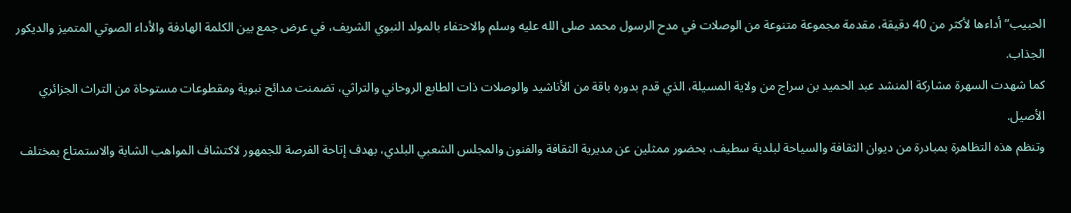الحبيب” أداءها لأكثر من 40 دقيقة، مقدمة مجموعة متنوعة من الوصلات في مدح الرسول محمد صلى الله عليه وسلم والاحتفاء بالمولد النبوي الشريف، في عرض جمع بين الكلمة الهادفة والأداء الصوتي المتميز والديكور الجذاب.
كما شهدت السهرة مشاركة المنشد عبد الحميد بن سراج من ولاية المسيلة، الذي قدم بدوره باقة من الأناشيد والوصلات ذات الطابع الروحاني والتراثي، تضمنت مدائح نبوية ومقطوعات مستوحاة من التراث الجزائري الأصيل.
وتنظم هذه التظاهرة بمبادرة من ديوان الثقافة والسياحة لبلدية سطيف، بحضور ممثلين عن مديرية الثقافة والفنون والمجلس الشعبي البلدي، بهدف إتاحة الفرصة للجمهور لاكتشاف المواهب الشابة والاستمتاع بمختلف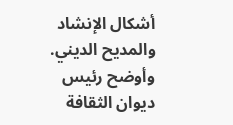أشكال الإنشاد والمديح الديني.
وأوضح رئيس ديوان الثقافة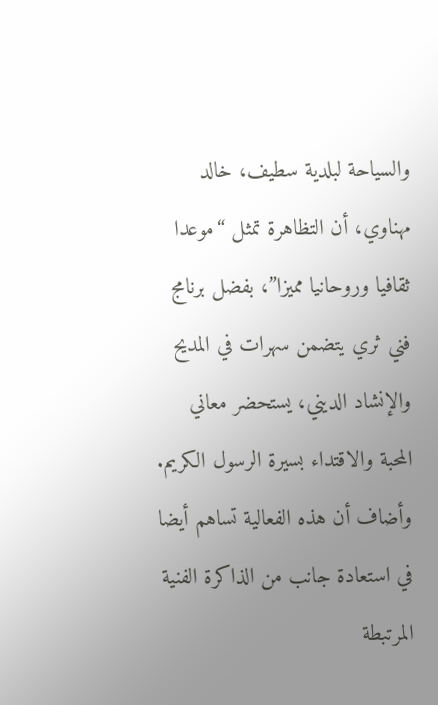والسياحة لبلدية سطيف، خالد مهناوي، أن التظاهرة تمثل “موعدا ثقافيا وروحانيا مميزا”، بفضل برنامج فني ثري يتضمن سهرات في المديح والإنشاد الديني، يستحضر معاني المحبة والاقتداء بسيرة الرسول الكريم.
وأضاف أن هذه الفعالية تساهم أيضا في استعادة جانب من الذاكرة الفنية المرتبطة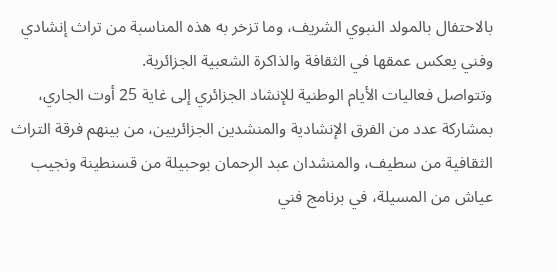بالاحتفال بالمولد النبوي الشريف، وما تزخر به هذه المناسبة من تراث إنشادي وفني يعكس عمقها في الثقافة والذاكرة الشعبية الجزائرية.
وتتواصل فعاليات الأيام الوطنية للإنشاد الجزائري إلى غاية 25 أوت الجاري، بمشاركة عدد من الفرق الإنشادية والمنشدين الجزائريين، من بينهم فرقة التراث الثقافية من سطيف، والمنشدان عبد الرحمان بوحبيلة من قسنطينة ونجيب عياش من المسيلة، في برنامج فني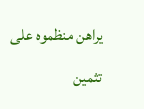يراهن منظموه على تثمين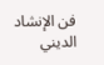فن الإنشاد الديني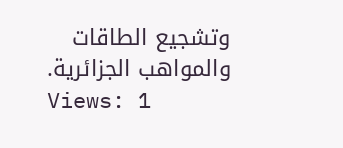وتشجيع الطاقات والمواهب الجزائرية.
Views: 1